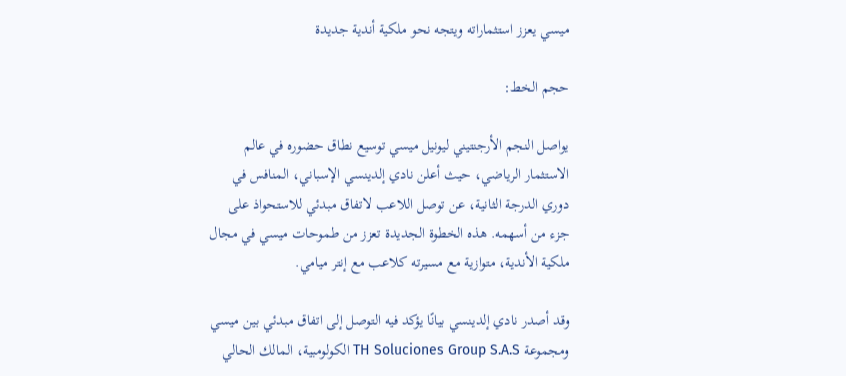ميسي يعزز استثماراته ويتجه نحو ملكية أندية جديدة

حجم الخط:

يواصل النجم الأرجنتيني ليونيل ميسي توسيع نطاق حضوره في عالم الاستثمار الرياضي، حيث أعلن نادي إلدينسي الإسباني، المنافس في دوري الدرجة الثانية، عن توصل اللاعب لاتفاق مبدئي للاستحواذ على جزء من أسهمه. هذه الخطوة الجديدة تعزز من طموحات ميسي في مجال ملكية الأندية، متوازية مع مسيرته كلاعب مع إنتر ميامي.

وقد أصدر نادي إلدينسي بيانًا يؤكد فيه التوصل إلى اتفاق مبدئي بين ميسي ومجموعة TH Soluciones Group S.A.S الكولومبية، المالك الحالي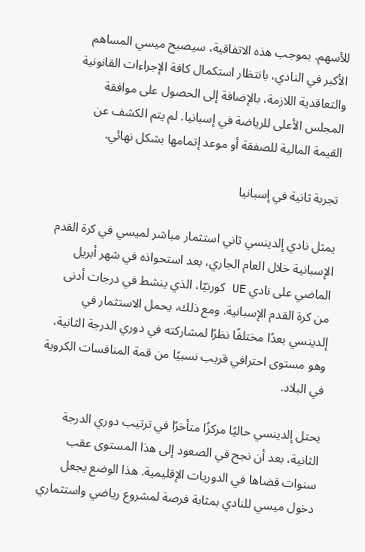للأسهم. بموجب هذه الاتفاقية، سيصبح ميسي المساهم الأكبر في النادي، بانتظار استكمال كافة الإجراءات القانونية والتعاقدية اللازمة، بالإضافة إلى الحصول على موافقة المجلس الأعلى للرياضة في إسبانيا. لم يتم الكشف عن القيمة المالية للصفقة أو موعد إتمامها بشكل نهائي.

تجربة ثانية في إسبانيا

يمثل نادي إلدينسي ثاني استثمار مباشر لميسي في كرة القدم الإسبانية خلال العام الجاري، بعد استحواذه في شهر أبريل الماضي على نادي UE كورنيّا، الذي ينشط في درجات أدنى من كرة القدم الإسبانية. ومع ذلك، يحمل الاستثمار في إلدينسي بعدًا مختلفًا نظرًا لمشاركته في دوري الدرجة الثانية، وهو مستوى احترافي قريب نسبيًا من قمة المنافسات الكروية في البلاد.

يحتل إلدينسي حاليًا مركزًا متأخرًا في ترتيب دوري الدرجة الثانية، بعد أن نجح في الصعود إلى هذا المستوى عقب سنوات قضاها في الدوريات الإقليمية. هذا الوضع يجعل دخول ميسي للنادي بمثابة فرصة لمشروع رياضي واستثماري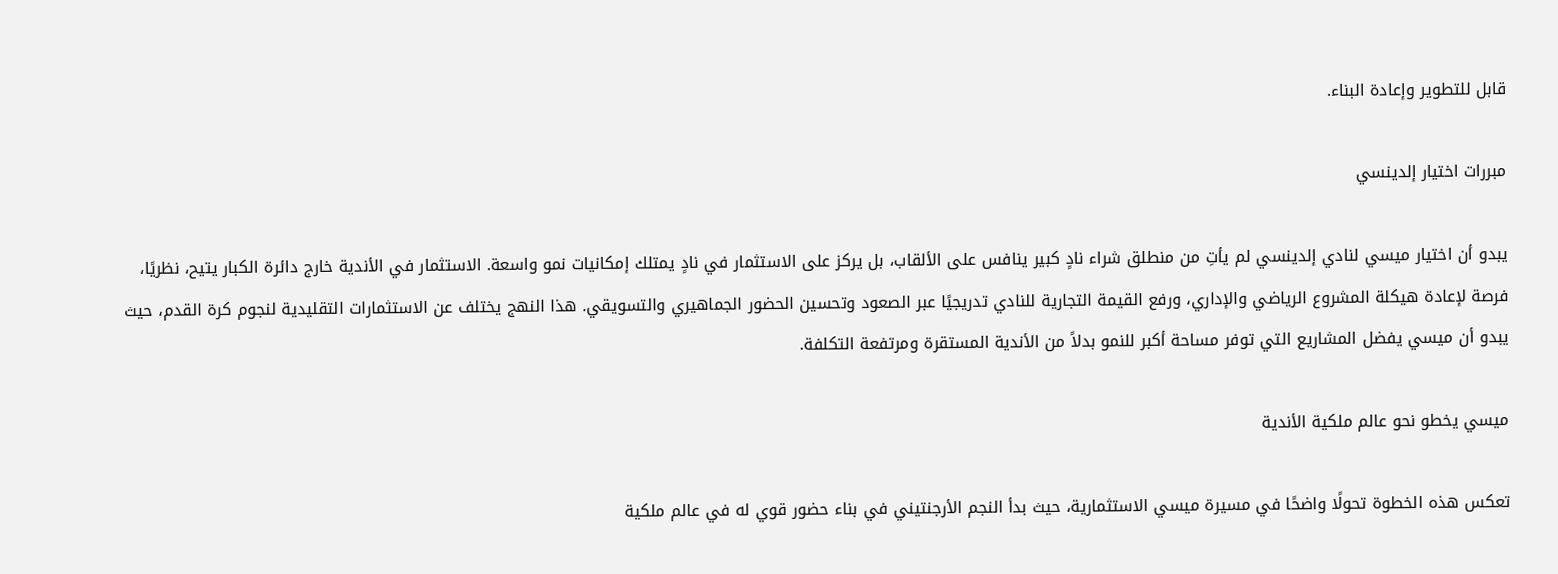قابل للتطوير وإعادة البناء.

مبررات اختيار إلدينسي

يبدو أن اختيار ميسي لنادي إلدينسي لم يأتِ من منطلق شراء نادٍ كبير ينافس على الألقاب، بل يركز على الاستثمار في نادٍ يمتلك إمكانيات نمو واسعة. الاستثمار في الأندية خارج دائرة الكبار يتيح، نظريًا، فرصة لإعادة هيكلة المشروع الرياضي والإداري، ورفع القيمة التجارية للنادي تدريجيًا عبر الصعود وتحسين الحضور الجماهيري والتسويقي. هذا النهج يختلف عن الاستثمارات التقليدية لنجوم كرة القدم، حيث يبدو أن ميسي يفضل المشاريع التي توفر مساحة أكبر للنمو بدلاً من الأندية المستقرة ومرتفعة التكلفة.

ميسي يخطو نحو عالم ملكية الأندية

تعكس هذه الخطوة تحولًا واضحًا في مسيرة ميسي الاستثمارية، حيث بدأ النجم الأرجنتيني في بناء حضور قوي له في عالم ملكية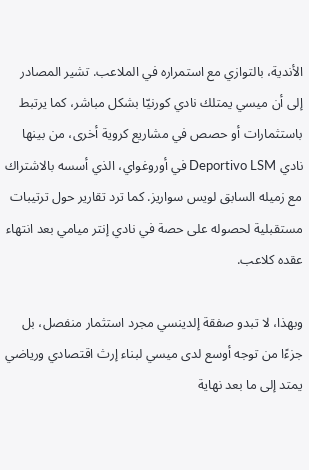الأندية، بالتوازي مع استمراره في الملاعب. تشير المصادر إلى أن ميسي يمتلك نادي كورنيّا بشكل مباشر، كما يرتبط باستثمارات أو حصص في مشاريع كروية أخرى، من بينها نادي Deportivo LSM في أوروغواي، الذي أسسه بالاشتراك مع زميله السابق لويس سواريز. كما ترد تقارير حول ترتيبات مستقبلية لحصوله على حصة في نادي إنتر ميامي بعد انتهاء عقده كلاعب.

وبهذا، لا تبدو صفقة إلدينسي مجرد استثمار منفصل، بل جزءًا من توجه أوسع لدى ميسي لبناء إرث اقتصادي ورياضي يمتد إلى ما بعد نهاية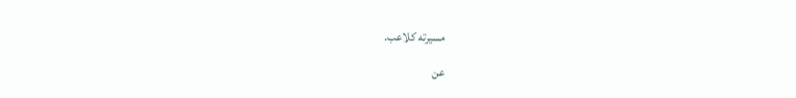مسيرته كلاعب.

عن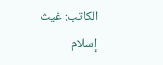الكاتب: غيث إسلام